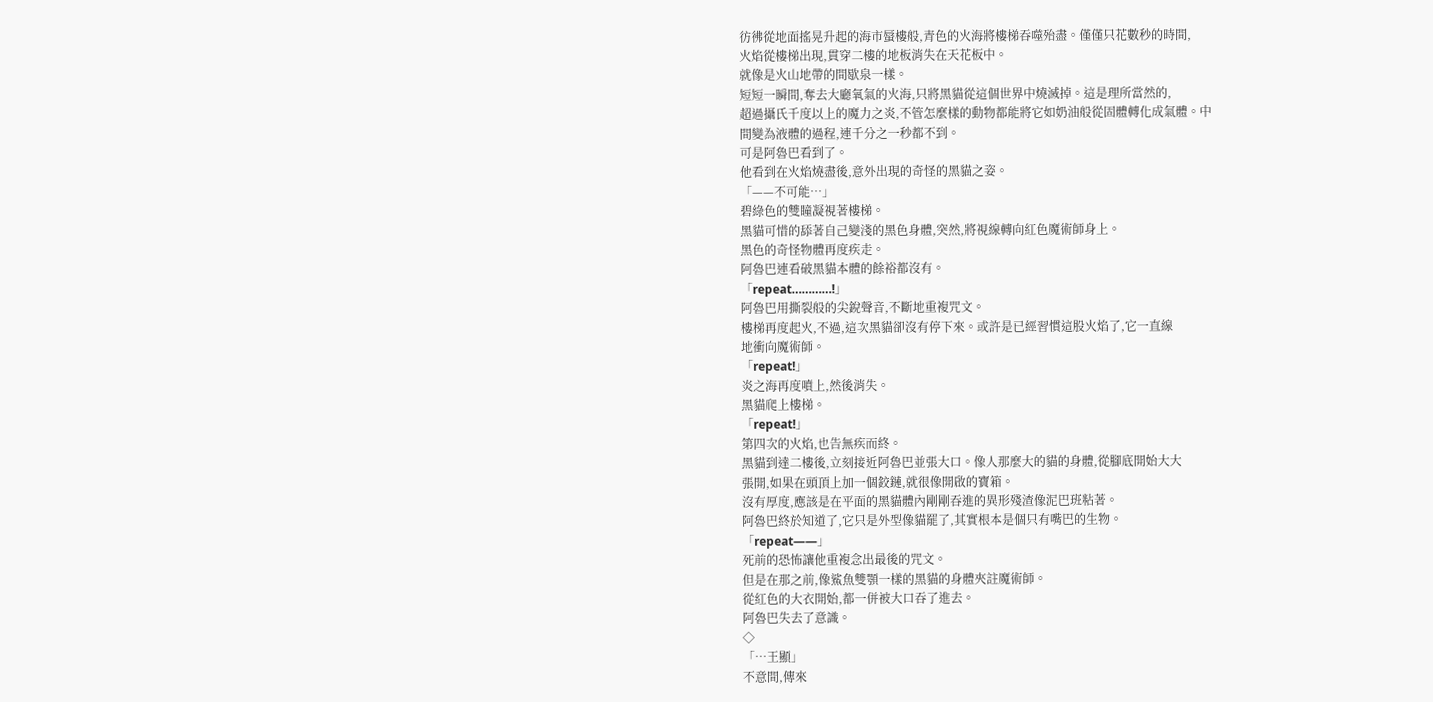彷彿從地面搖晃升起的海市蜃樓般,青色的火海將樓梯吞噬殆盡。僅僅只花數秒的時間,
火焰從樓梯出現,貫穿二樓的地板消失在天花板中。
就像是火山地帶的間歇泉一樣。
短短一瞬間,奪去大廳氧氣的火海,只將黑貓從這個世界中燒滅掉。這是理所當然的,
超過攝氏千度以上的魔力之炎,不管怎麼樣的動物都能將它如奶油般從固體轉化成氣體。中
間變為液體的過程,連千分之一秒都不到。
可是阿魯巴看到了。
他看到在火焰燒盡後,意外出現的奇怪的黑貓之姿。
「——不可能…」
碧綠色的雙瞳凝視著樓梯。
黑貓可惜的舔著自己變淺的黑色身體,突然,將視線轉向紅色魔術師身上。
黑色的奇怪物體再度疾走。
阿魯巴連看破黑貓本體的餘裕都沒有。
「repeat…………!」
阿魯巴用撕裂般的尖銳聲音,不斷地重複咒文。
樓梯再度起火,不過,這次黑貓卻沒有停下來。或許是已經習慣這股火焰了,它一直線
地衝向魔術師。
「repeat!」
炎之海再度噴上,然後消失。
黑貓爬上樓梯。
「repeat!」
第四次的火焰,也告無疾而終。
黑貓到達二樓後,立刻接近阿魯巴並張大口。像人那麼大的貓的身體,從腳底開始大大
張開,如果在頭頂上加一個鉸鏈,就很像開啟的寶箱。
沒有厚度,應該是在平面的黑貓體內剛剛吞進的異形殘渣像泥巴班粘著。
阿魯巴終於知道了,它只是外型像貓罷了,其實根本是個只有嘴巴的生物。
「repeat——」
死前的恐怖讓他重複念出最後的咒文。
但是在那之前,像鯊魚雙顎一樣的黑貓的身體夾註魔術師。
從紅色的大衣開始,都一併被大口吞了進去。
阿魯巴失去了意識。
◇
「…王顯」
不意間,傳來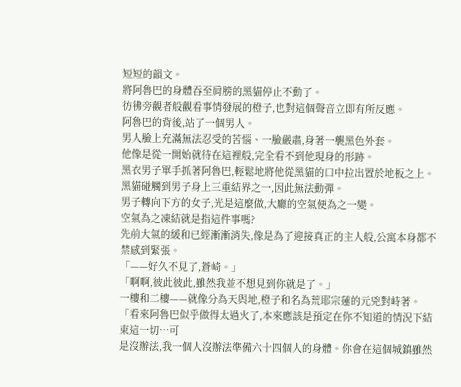短短的韻文。
將阿魯巴的身體吞至肩膀的黑貓停止不動了。
彷彿旁觀者般觀看事情發展的橙子,也對這個聲音立即有所反應。
阿魯巴的背後,站了一個男人。
男人臉上充滿無法忍受的苦惱、一臉嚴肅,身著一襲黑色外套。
他像是從一開始就待在這裡般,完全看不到他現身的形跡。
黑衣男子單手抓著阿魯巴,輕鬆地將他從黑貓的口中拉出置於地板之上。
黑貓碰觸到男子身上三重結界之一,因此無法動彈。
男子轉向下方的女子,光是這麼做,大廳的空氣便為之一變。
空氣為之凍結就是指這件事嗎?
先前大氣的緩和已經漸漸消失,像是為了迎接真正的主人般,公寓本身都不禁感到緊張。
「——好久不見了,蒼崎。」
「啊啊,彼此彼此,雖然我並不想見到你就是了。」
一樓和二樓——就像分為天與地,橙子和名為荒耶宗蓮的元兇對峙著。
「看來阿魯巴似乎做得太過火了,本來應該是預定在你不知道的情況下結束這一切…可
是沒辦法,我一個人沒辦法準備六十四個人的身體。你會在這個城鎮雖然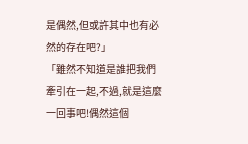是偶然,但或許其中也有必然的存在吧?」
「雖然不知道是誰把我們牽引在一起,不過,就是這麼一回事吧!偶然這個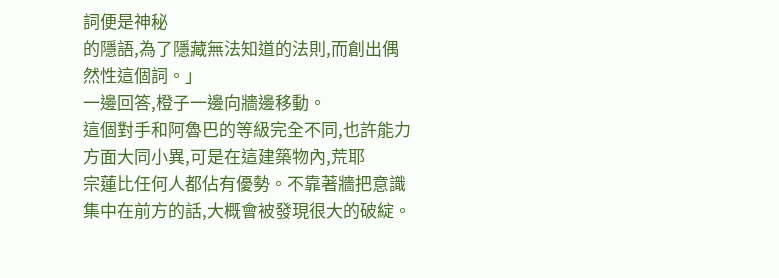詞便是神秘
的隱語,為了隱藏無法知道的法則,而創出偶然性這個詞。」
一邊回答,橙子一邊向牆邊移動。
這個對手和阿魯巴的等級完全不同,也許能力方面大同小異,可是在這建築物內,荒耶
宗蓮比任何人都佔有優勢。不靠著牆把意識集中在前方的話,大概會被發現很大的破綻。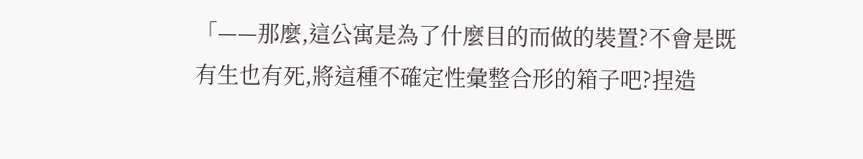「——那麼,這公寓是為了什麼目的而做的裝置?不會是既有生也有死,將這種不確定性彙整合形的箱子吧?捏造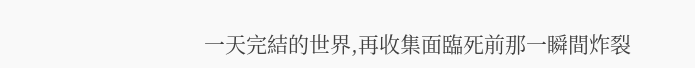一天完結的世界,再收集面臨死前那一瞬間炸裂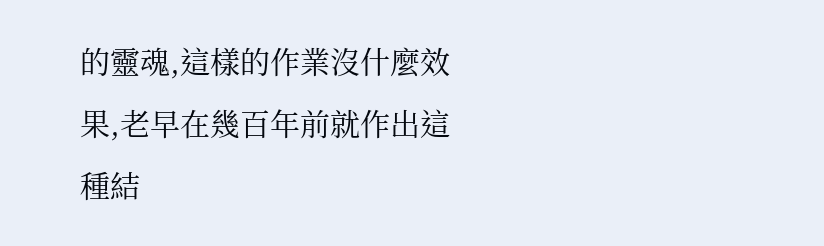的靈魂,這樣的作業沒什麼效果,老早在幾百年前就作出這種結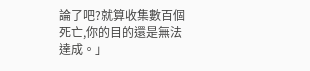論了吧?就算收集數百個死亡,你的目的還是無法達成。」